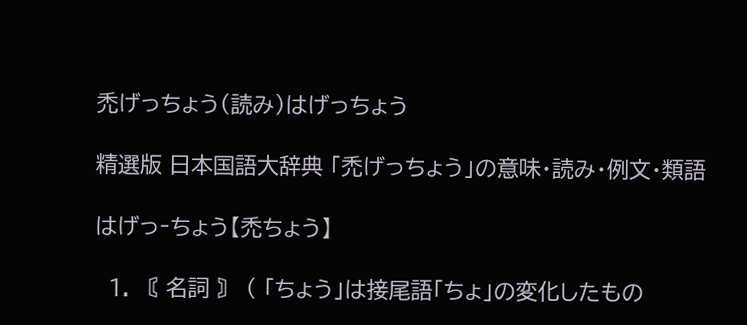禿げっちょう(読み)はげっちょう

精選版 日本国語大辞典 「禿げっちょう」の意味・読み・例文・類語

はげっ‐ちょう【禿ちょう】

  1. 〘 名詞 〙 ( 「ちょう」は接尾語「ちょ」の変化したもの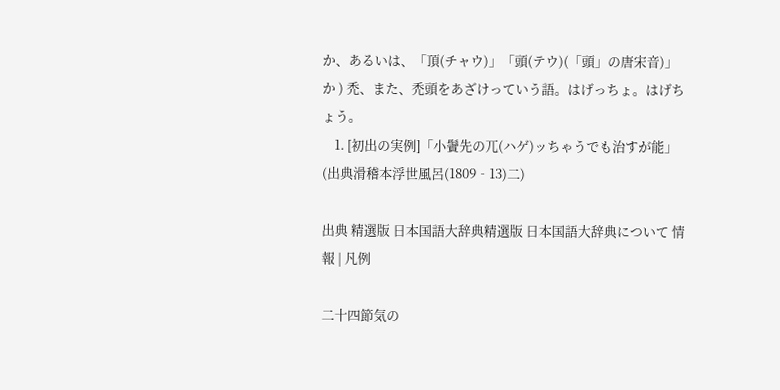か、あるいは、「頂(チャウ)」「頭(テウ)(「頭」の唐宋音)」か ) 禿、また、禿頭をあざけっていう語。はげっちょ。はげちょう。
    1. [初出の実例]「小鬢先の兀(ハゲ)ッちゃうでも治すが能」(出典滑稽本浮世風呂(1809‐13)二)

出典 精選版 日本国語大辞典精選版 日本国語大辞典について 情報 | 凡例

二十四節気の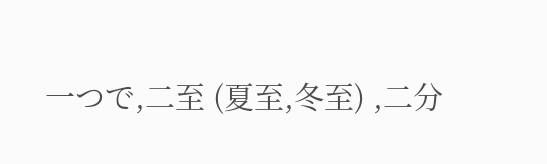一つで,二至 (夏至,冬至) ,二分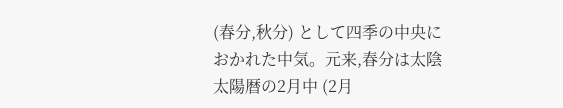(春分,秋分) として四季の中央におかれた中気。元来,春分は太陰太陽暦の2月中 (2月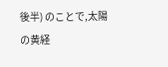後半) のことで,太陽の黄経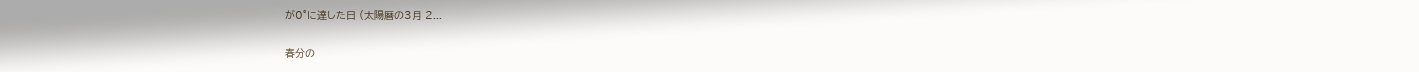が0°に達した日 (太陽暦の3月 2...

春分の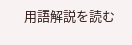用語解説を読む